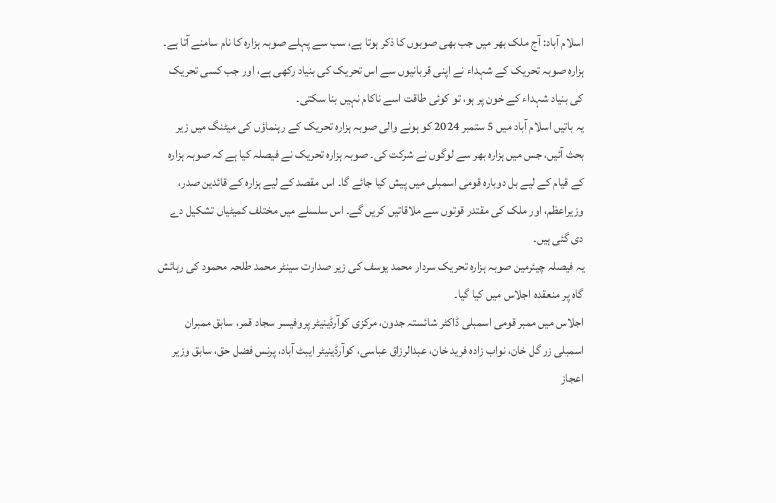اسلام آباد: آج ملک بھر میں جب بھی صوبوں کا ذکر ہوتا ہے، سب سے پہلے صوبہ ہزارہ کا نام سامنے آتا ہے۔ ہزارہ صوبہ تحریک کے شہداء نے اپنی قربانیوں سے اس تحریک کی بنیاد رکھی ہے، اور جب کسی تحریک کی بنیاد شہداء کے خون پر ہو، تو کوئی طاقت اسے ناکام نہیں بنا سکتی۔
یہ باتیں اسلام آباد میں 5 ستمبر 2024 کو ہونے والی صوبہ ہزارہ تحریک کے رہنماؤں کی میٹنگ میں زیر بحث آئیں، جس میں ہزارہ بھر سے لوگوں نے شرکت کی۔ صوبہ ہزارہ تحریک نے فیصلہ کیا ہے کہ صوبہ ہزارہ کے قیام کے لیے بل دوبارہ قومی اسمبلی میں پیش کیا جائے گا۔ اس مقصد کے لیے ہزارہ کے قائدین صدر، وزیراعظم، اور ملک کی مقتدر قوتوں سے ملاقاتیں کریں گے۔ اس سلسلے میں مختلف کمیٹیاں تشکیل دے دی گئی ہیں۔
یہ فیصلہ چیئرمین صوبہ ہزارہ تحریک سردار محمد یوسف کی زیر صدارت سینٹر محمد طلحہ محمود کی رہائش گاہ پر منعقدہ اجلاس میں کیا گیا۔
اجلاس میں ممبر قومی اسمبلی ڈاکٹر شائستہ جدون، مرکزی کوآرڈینیٹر پروفیسر سجاد قمر، سابق ممبران اسمبلی زر گل خان، نواب زادہ فرید خان، عبدالرزاق عباسی، کوآرڈینیٹر ایبٹ آباد، پرنس فضل حق، سابق وزیر اعجاز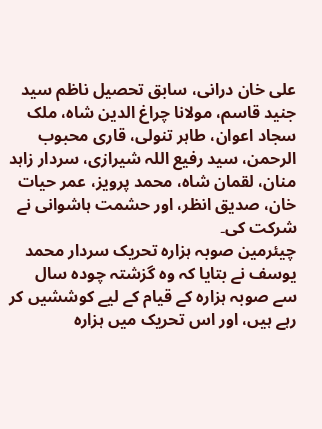علی خان درانی، سابق تحصیل ناظم سید جنید قاسم، مولانا چراغ الدین شاہ، ملک سجاد اعوان، طاہر تنولی، قاری محبوب الرحمن، سید رفیع اللہ شیرازی، سردار زاہد منان، لقمان شاہ، محمد پرویز، عمر حیات خان، صدیق انظر، اور حشمت ہاشوانی نے شرکت کی۔
چیئرمین صوبہ ہزارہ تحریک سردار محمد یوسف نے بتایا کہ وہ گزشتہ چودہ سال سے صوبہ ہزارہ کے قیام کے لیے کوششیں کر رہے ہیں، اور اس تحریک میں ہزارہ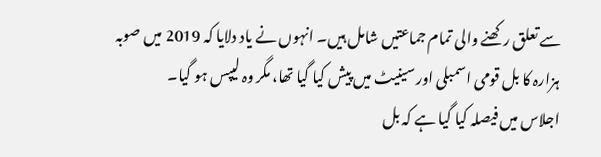سے تعلق رکھنے والی تمام جماعتیں شامل ہیں۔ انہوں نے یاد دلایا کہ 2019 میں صوبہ ہزارہ کا بل قومی اسمبلی اور سینیٹ میں پیش کیا گیا تھا، مگر وہ لیپس ہو گیا۔
اجلاس میں فیصلہ کیا گیا ہے کہ بل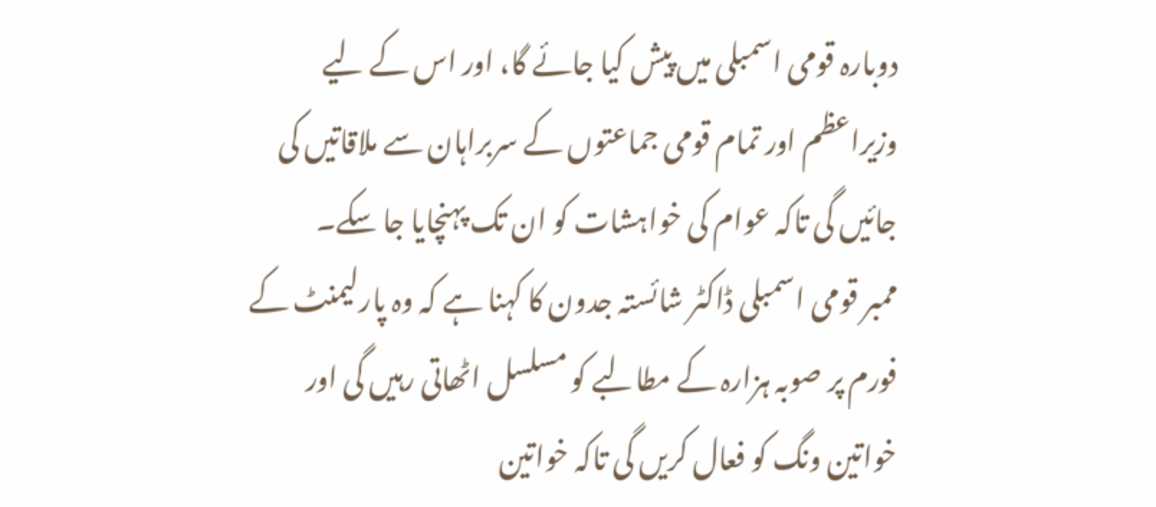دوبارہ قومی اسمبلی میں پیش کیا جائے گا، اور اس کے لیے وزیراعظم اور تمام قومی جماعتوں کے سربراہان سے ملاقاتیں کی جائیں گی تاکہ عوام کی خواہشات کو ان تک پہنچایا جا سکے۔
ممبر قومی اسمبلی ڈاکٹر شائستہ جدون کا کہنا ہے کہ وہ پارلیمنٹ کے فورم پر صوبہ ہزارہ کے مطالبے کو مسلسل اٹھاتی رہیں گی اور خواتین ونگ کو فعال کریں گی تاکہ خواتین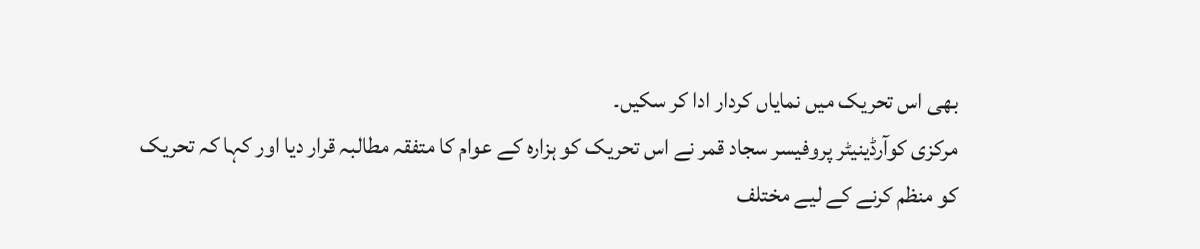بھی اس تحریک میں نمایاں کردار ادا کر سکیں۔
مرکزی کوآرڈینیٹر پروفیسر سجاد قمر نے اس تحریک کو ہزارہ کے عوام کا متفقہ مطالبہ قرار دیا اور کہا کہ تحریک کو منظم کرنے کے لیے مختلف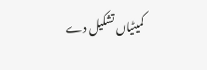کمیٹیاں تشکیل دے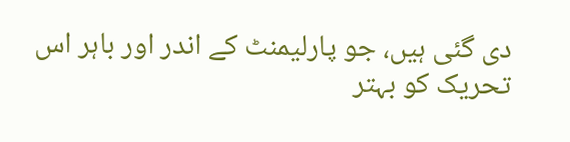دی گئی ہیں، جو پارلیمنٹ کے اندر اور باہر اس تحریک کو بہتر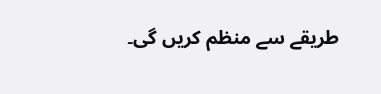طریقے سے منظم کریں گی۔